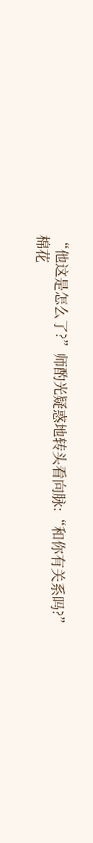“他这是怎么了?”师酌光疑惑地转头看向脉:“和你有关系吗?”
棉花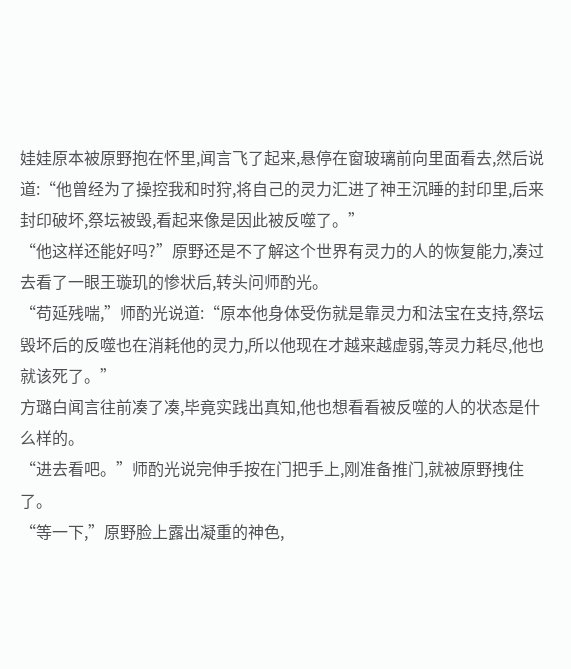娃娃原本被原野抱在怀里,闻言飞了起来,悬停在窗玻璃前向里面看去,然后说道:“他曾经为了操控我和时狩,将自己的灵力汇进了神王沉睡的封印里,后来封印破坏,祭坛被毁,看起来像是因此被反噬了。”
“他这样还能好吗?”原野还是不了解这个世界有灵力的人的恢复能力,凑过去看了一眼王璇玑的惨状后,转头问师酌光。
“苟延残喘,”师酌光说道:“原本他身体受伤就是靠灵力和法宝在支持,祭坛毁坏后的反噬也在消耗他的灵力,所以他现在才越来越虚弱,等灵力耗尽,他也就该死了。”
方璐白闻言往前凑了凑,毕竟实践出真知,他也想看看被反噬的人的状态是什么样的。
“进去看吧。”师酌光说完伸手按在门把手上,刚准备推门,就被原野拽住了。
“等一下,”原野脸上露出凝重的神色,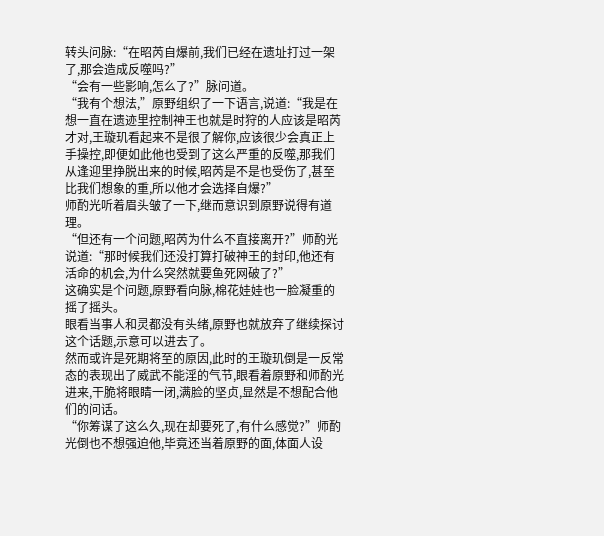转头问脉:“在昭芮自爆前,我们已经在遗址打过一架了,那会造成反噬吗?”
“会有一些影响,怎么了?”脉问道。
“我有个想法,”原野组织了一下语言,说道:“我是在想一直在遗迹里控制神王也就是时狩的人应该是昭芮才对,王璇玑看起来不是很了解你,应该很少会真正上手操控,即便如此他也受到了这么严重的反噬,那我们从逢迎里挣脱出来的时候,昭芮是不是也受伤了,甚至比我们想象的重,所以他才会选择自爆?”
师酌光听着眉头皱了一下,继而意识到原野说得有道理。
“但还有一个问题,昭芮为什么不直接离开?”师酌光说道:“那时候我们还没打算打破神王的封印,他还有活命的机会,为什么突然就要鱼死网破了?”
这确实是个问题,原野看向脉,棉花娃娃也一脸凝重的摇了摇头。
眼看当事人和灵都没有头绪,原野也就放弃了继续探讨这个话题,示意可以进去了。
然而或许是死期将至的原因,此时的王璇玑倒是一反常态的表现出了威武不能淫的气节,眼看着原野和师酌光进来,干脆将眼睛一闭,满脸的坚贞,显然是不想配合他们的问话。
“你筹谋了这么久,现在却要死了,有什么感觉?”师酌光倒也不想强迫他,毕竟还当着原野的面,体面人设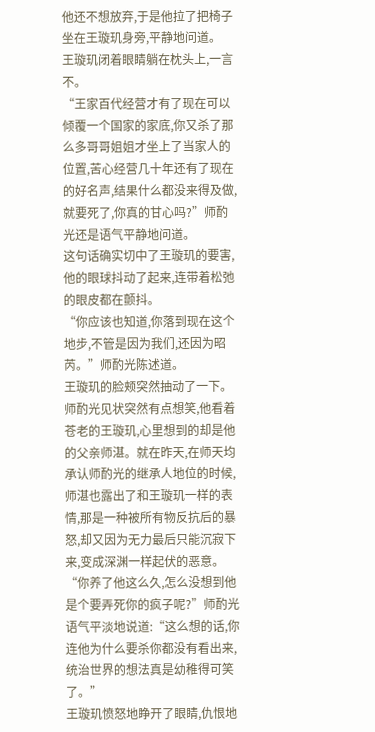他还不想放弃,于是他拉了把椅子坐在王璇玑身旁,平静地问道。
王璇玑闭着眼睛躺在枕头上,一言不。
“王家百代经营才有了现在可以倾覆一个国家的家底,你又杀了那么多哥哥姐姐才坐上了当家人的位置,苦心经营几十年还有了现在的好名声,结果什么都没来得及做,就要死了,你真的甘心吗?”师酌光还是语气平静地问道。
这句话确实切中了王璇玑的要害,他的眼球抖动了起来,连带着松弛的眼皮都在颤抖。
“你应该也知道,你落到现在这个地步,不管是因为我们,还因为昭芮。”师酌光陈述道。
王璇玑的脸颊突然抽动了一下。
师酌光见状突然有点想笑,他看着苍老的王璇玑,心里想到的却是他的父亲师湛。就在昨天,在师天均承认师酌光的继承人地位的时候,师湛也露出了和王璇玑一样的表情,那是一种被所有物反抗后的暴怒,却又因为无力最后只能沉寂下来,变成深渊一样起伏的恶意。
“你养了他这么久,怎么没想到他是个要弄死你的疯子呢?”师酌光语气平淡地说道:“这么想的话,你连他为什么要杀你都没有看出来,统治世界的想法真是幼稚得可笑了。”
王璇玑愤怒地睁开了眼睛,仇恨地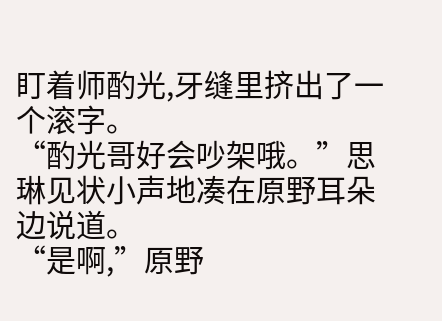盯着师酌光,牙缝里挤出了一个滚字。
“酌光哥好会吵架哦。”思琳见状小声地凑在原野耳朵边说道。
“是啊,”原野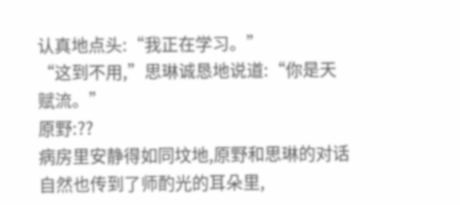认真地点头:“我正在学习。”
“这到不用,”思琳诚恳地说道:“你是天赋流。”
原野:??
病房里安静得如同坟地,原野和思琳的对话自然也传到了师酌光的耳朵里,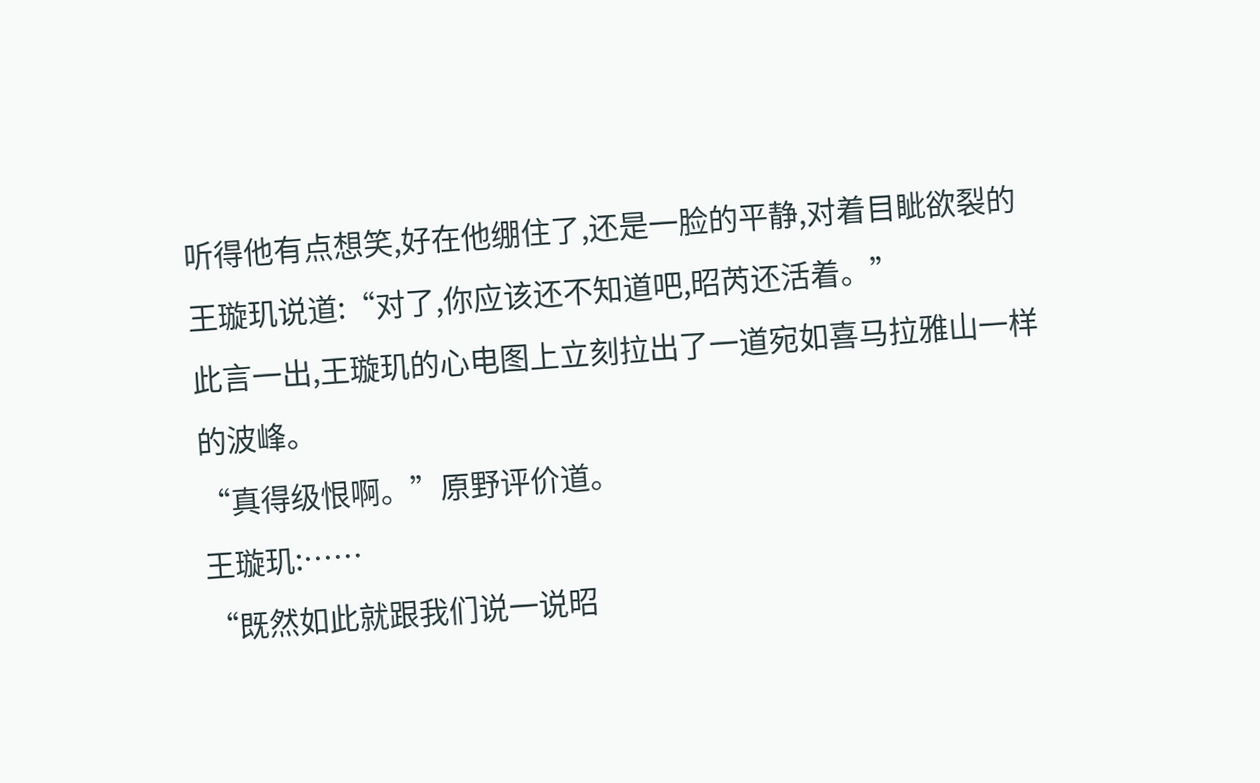听得他有点想笑,好在他绷住了,还是一脸的平静,对着目眦欲裂的王璇玑说道:“对了,你应该还不知道吧,昭芮还活着。”
此言一出,王璇玑的心电图上立刻拉出了一道宛如喜马拉雅山一样的波峰。
“真得级恨啊。”原野评价道。
王璇玑:……
“既然如此就跟我们说一说昭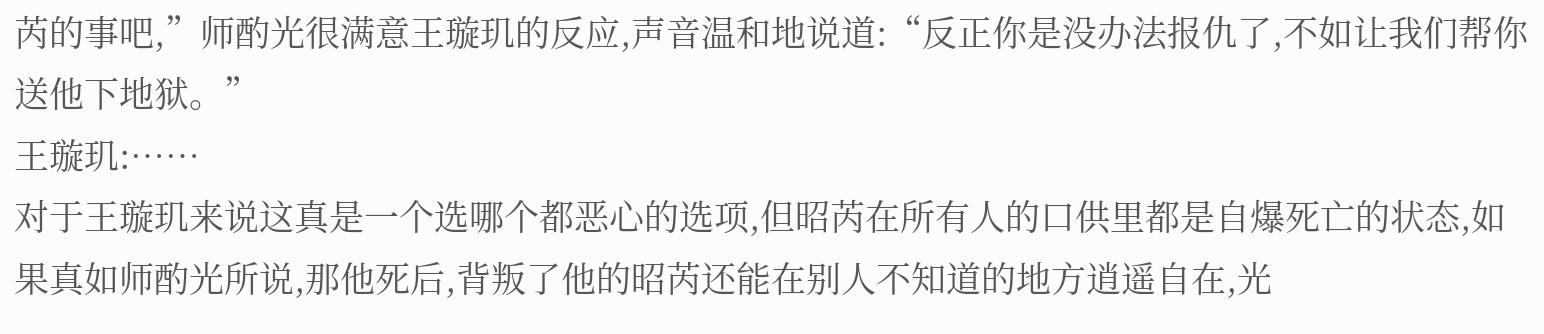芮的事吧,”师酌光很满意王璇玑的反应,声音温和地说道:“反正你是没办法报仇了,不如让我们帮你送他下地狱。”
王璇玑:……
对于王璇玑来说这真是一个选哪个都恶心的选项,但昭芮在所有人的口供里都是自爆死亡的状态,如果真如师酌光所说,那他死后,背叛了他的昭芮还能在别人不知道的地方逍遥自在,光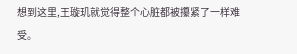想到这里,王璇玑就觉得整个心脏都被攥紧了一样难受。